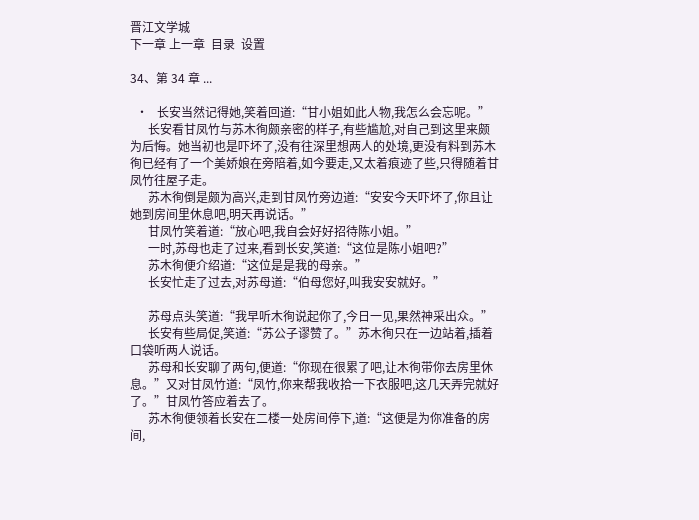晋江文学城
下一章 上一章  目录  设置

34、第 34 章 ...

  •   长安当然记得她,笑着回道:“甘小姐如此人物,我怎么会忘呢。”
      长安看甘凤竹与苏木徇颇亲密的样子,有些尴尬,对自己到这里来颇为后悔。她当初也是吓坏了,没有往深里想两人的处境,更没有料到苏木徇已经有了一个美娇娘在旁陪着,如今要走,又太着痕迹了些,只得随着甘凤竹往屋子走。
      苏木徇倒是颇为高兴,走到甘凤竹旁边道:“安安今天吓坏了,你且让她到房间里休息吧,明天再说话。”
      甘凤竹笑着道:“放心吧,我自会好好招待陈小姐。”
      一时,苏母也走了过来,看到长安,笑道:“这位是陈小姐吧?”
      苏木徇便介绍道:“这位是是我的母亲。”
      长安忙走了过去,对苏母道:“伯母您好,叫我安安就好。”

      苏母点头笑道:“我早听木徇说起你了,今日一见,果然神采出众。”
      长安有些局促,笑道:“苏公子谬赞了。”苏木徇只在一边站着,插着口袋听两人说话。
      苏母和长安聊了两句,便道:“你现在很累了吧,让木徇带你去房里休息。”又对甘凤竹道:“凤竹,你来帮我收拾一下衣服吧,这几天弄完就好了。”甘凤竹答应着去了。
      苏木徇便领着长安在二楼一处房间停下,道:“这便是为你准备的房间,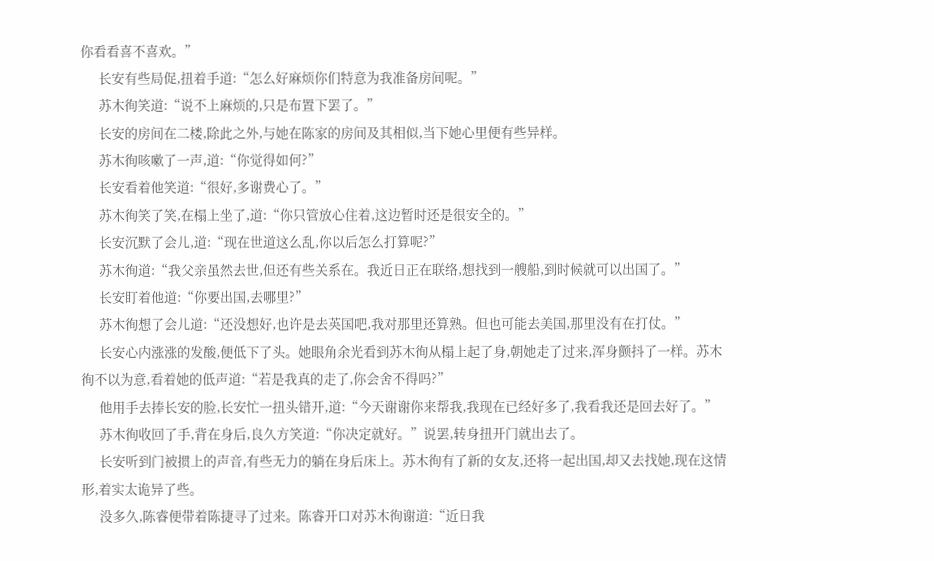你看看喜不喜欢。”
      长安有些局促,扭着手道:“怎么好麻烦你们特意为我准备房间呢。”
      苏木徇笑道:“说不上麻烦的,只是布置下罢了。”
      长安的房间在二楼,除此之外,与她在陈家的房间及其相似,当下她心里便有些异样。
      苏木徇咳嗽了一声,道:“你觉得如何?”
      长安看着他笑道:“很好,多谢费心了。”
      苏木徇笑了笑,在榻上坐了,道:“你只管放心住着,这边暂时还是很安全的。”
      长安沉默了会儿,道:“现在世道这么乱,你以后怎么打算呢?”
      苏木徇道:“我父亲虽然去世,但还有些关系在。我近日正在联络,想找到一艘船,到时候就可以出国了。”
      长安盯着他道:“你要出国,去哪里?”
      苏木徇想了会儿道:“还没想好,也许是去英国吧,我对那里还算熟。但也可能去美国,那里没有在打仗。”
      长安心内涨涨的发酸,便低下了头。她眼角余光看到苏木徇从榻上起了身,朝她走了过来,浑身颤抖了一样。苏木徇不以为意,看着她的低声道:“若是我真的走了,你会舍不得吗?”
      他用手去捧长安的脸,长安忙一扭头错开,道:“今天谢谢你来帮我,我现在已经好多了,我看我还是回去好了。”
      苏木徇收回了手,背在身后,良久方笑道:“你决定就好。”说罢,转身扭开门就出去了。
      长安听到门被掼上的声音,有些无力的躺在身后床上。苏木徇有了新的女友,还将一起出国,却又去找她,现在这情形,着实太诡异了些。
      没多久,陈睿便带着陈捷寻了过来。陈睿开口对苏木徇谢道:“近日我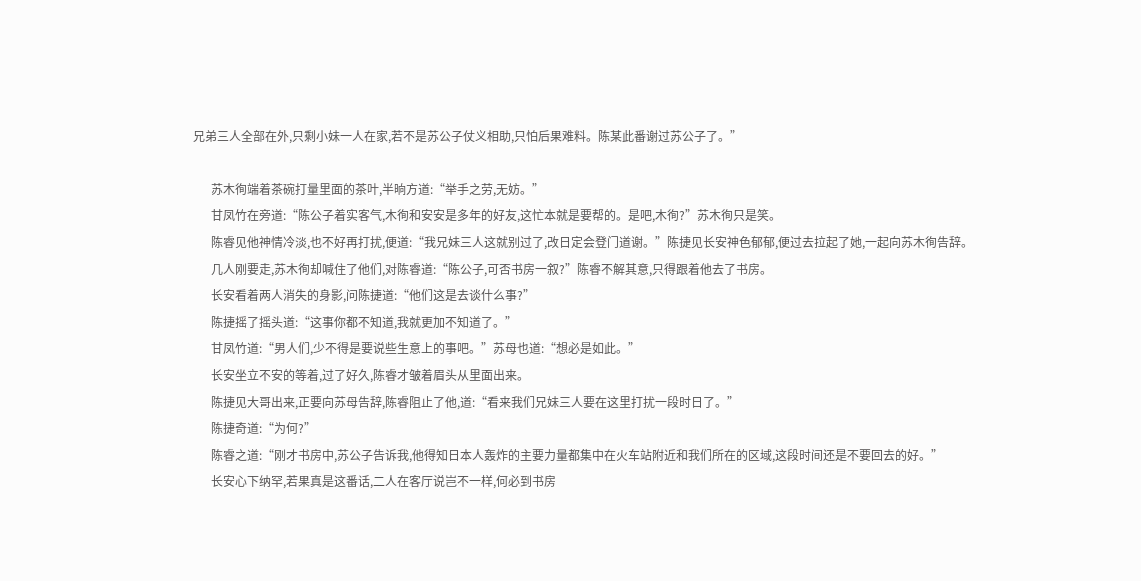兄弟三人全部在外,只剩小妹一人在家,若不是苏公子仗义相助,只怕后果难料。陈某此番谢过苏公子了。”

      苏木徇端着茶碗打量里面的茶叶,半晌方道:“举手之劳,无妨。”
      甘凤竹在旁道:“陈公子着实客气,木徇和安安是多年的好友,这忙本就是要帮的。是吧,木徇?”苏木徇只是笑。
      陈睿见他神情冷淡,也不好再打扰,便道:“我兄妹三人这就别过了,改日定会登门道谢。”陈捷见长安神色郁郁,便过去拉起了她,一起向苏木徇告辞。
      几人刚要走,苏木徇却喊住了他们,对陈睿道:“陈公子,可否书房一叙?”陈睿不解其意,只得跟着他去了书房。
      长安看着两人消失的身影,问陈捷道:“他们这是去谈什么事?”
      陈捷摇了摇头道:“这事你都不知道,我就更加不知道了。”
      甘凤竹道:“男人们,少不得是要说些生意上的事吧。”苏母也道:“想必是如此。”
      长安坐立不安的等着,过了好久,陈睿才皱着眉头从里面出来。
      陈捷见大哥出来,正要向苏母告辞,陈睿阻止了他,道:“看来我们兄妹三人要在这里打扰一段时日了。”
      陈捷奇道:“为何?”
      陈睿之道:“刚才书房中,苏公子告诉我,他得知日本人轰炸的主要力量都集中在火车站附近和我们所在的区域,这段时间还是不要回去的好。”
      长安心下纳罕,若果真是这番话,二人在客厅说岂不一样,何必到书房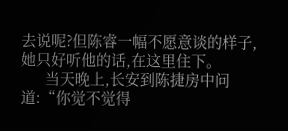去说呢?但陈睿一幅不愿意谈的样子,她只好听他的话,在这里住下。
      当天晚上,长安到陈捷房中问道:“你觉不觉得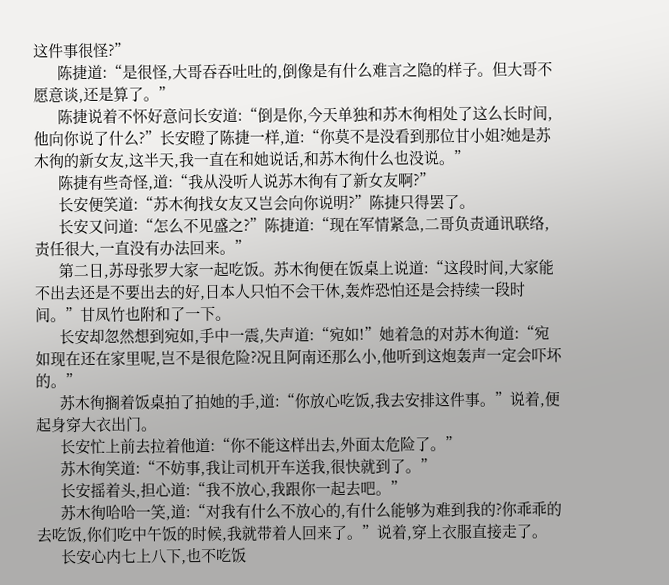这件事很怪?”
      陈捷道:“是很怪,大哥吞吞吐吐的,倒像是有什么难言之隐的样子。但大哥不愿意谈,还是算了。”
      陈捷说着不怀好意问长安道:“倒是你,今天单独和苏木徇相处了这么长时间,他向你说了什么?”长安瞪了陈捷一样,道:“你莫不是没看到那位甘小姐?她是苏木徇的新女友,这半天,我一直在和她说话,和苏木徇什么也没说。”
      陈捷有些奇怪,道:“我从没听人说苏木徇有了新女友啊?”
      长安便笑道:“苏木徇找女友又岂会向你说明?”陈捷只得罢了。
      长安又问道:“怎么不见盛之?”陈捷道:“现在军情紧急,二哥负责通讯联络,责任很大,一直没有办法回来。”
      第二日,苏母张罗大家一起吃饭。苏木徇便在饭桌上说道:“这段时间,大家能不出去还是不要出去的好,日本人只怕不会干休,轰炸恐怕还是会持续一段时间。”甘凤竹也附和了一下。
      长安却忽然想到宛如,手中一震,失声道:“宛如!”她着急的对苏木徇道:“宛如现在还在家里呢,岂不是很危险?况且阿南还那么小,他听到这炮轰声一定会吓坏的。”
      苏木徇搁着饭桌拍了拍她的手,道:“你放心吃饭,我去安排这件事。”说着,便起身穿大衣出门。
      长安忙上前去拉着他道:“你不能这样出去,外面太危险了。”
      苏木徇笑道:“不妨事,我让司机开车送我,很快就到了。”
      长安摇着头,担心道:“我不放心,我跟你一起去吧。”
      苏木徇哈哈一笑,道:“对我有什么不放心的,有什么能够为难到我的?你乖乖的去吃饭,你们吃中午饭的时候,我就带着人回来了。”说着,穿上衣服直接走了。
      长安心内七上八下,也不吃饭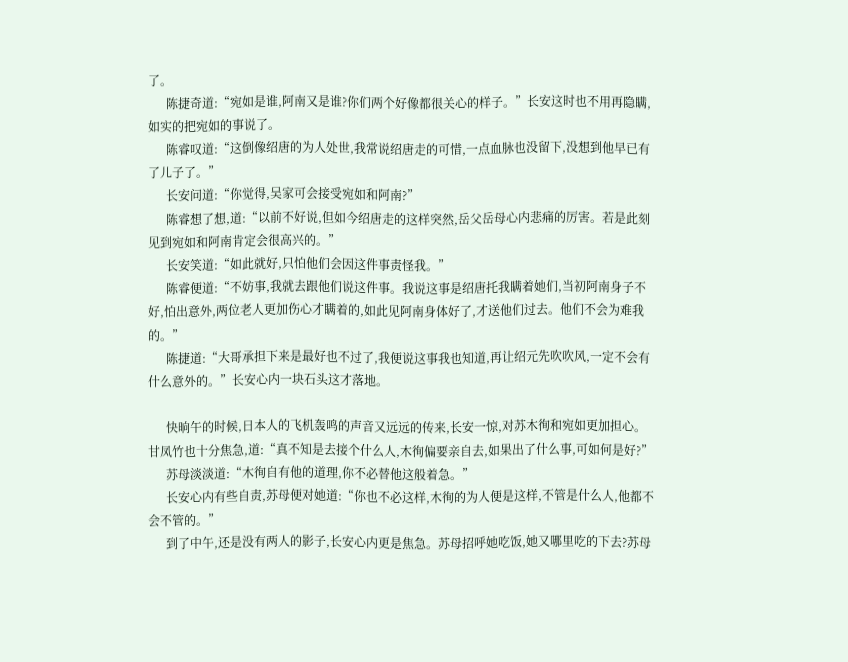了。
      陈捷奇道:“宛如是谁,阿南又是谁?你们两个好像都很关心的样子。”长安这时也不用再隐瞒,如实的把宛如的事说了。
      陈睿叹道:“这倒像绍唐的为人处世,我常说绍唐走的可惜,一点血脉也没留下,没想到他早已有了儿子了。”
      长安问道:“你觉得,吴家可会接受宛如和阿南?”
      陈睿想了想,道:“以前不好说,但如今绍唐走的这样突然,岳父岳母心内悲痛的厉害。若是此刻见到宛如和阿南肯定会很高兴的。”
      长安笑道:“如此就好,只怕他们会因这件事责怪我。”
      陈睿便道:“不妨事,我就去跟他们说这件事。我说这事是绍唐托我瞒着她们,当初阿南身子不好,怕出意外,两位老人更加伤心才瞒着的,如此见阿南身体好了,才送他们过去。他们不会为难我的。”
      陈捷道:“大哥承担下来是最好也不过了,我便说这事我也知道,再让绍元先吹吹风,一定不会有什么意外的。”长安心内一块石头这才落地。

      快晌午的时候,日本人的飞机轰鸣的声音又远远的传来,长安一惊,对苏木徇和宛如更加担心。甘凤竹也十分焦急,道:“真不知是去接个什么人,木徇偏要亲自去,如果出了什么事,可如何是好?”
      苏母淡淡道:“木徇自有他的道理,你不必替他这般着急。”
      长安心内有些自责,苏母便对她道:“你也不必这样,木徇的为人便是这样,不管是什么人,他都不会不管的。”
      到了中午,还是没有两人的影子,长安心内更是焦急。苏母招呼她吃饭,她又哪里吃的下去?苏母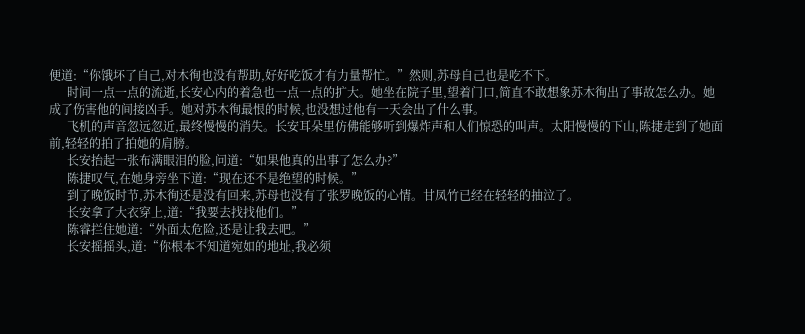便道:“你饿坏了自己,对木徇也没有帮助,好好吃饭才有力量帮忙。”然则,苏母自己也是吃不下。
      时间一点一点的流逝,长安心内的着急也一点一点的扩大。她坐在院子里,望着门口,简直不敢想象苏木徇出了事故怎么办。她成了伤害他的间接凶手。她对苏木徇最恨的时候,也没想过他有一天会出了什么事。
      飞机的声音忽远忽近,最终慢慢的消失。长安耳朵里仿佛能够听到爆炸声和人们惊恐的叫声。太阳慢慢的下山,陈捷走到了她面前,轻轻的拍了拍她的肩膀。
      长安抬起一张布满眼泪的脸,问道:“如果他真的出事了怎么办?”
      陈捷叹气,在她身旁坐下道:“现在还不是绝望的时候。”
      到了晚饭时节,苏木徇还是没有回来,苏母也没有了张罗晚饭的心情。甘凤竹已经在轻轻的抽泣了。
      长安拿了大衣穿上,道:“我要去找找他们。”
      陈睿拦住她道:“外面太危险,还是让我去吧。”
      长安摇摇头,道:“你根本不知道宛如的地址,我必须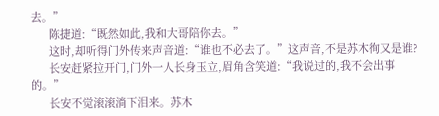去。”
      陈捷道:“既然如此,我和大哥陪你去。”
      这时,却听得门外传来声音道:“谁也不必去了。”这声音,不是苏木徇又是谁?
      长安赶紧拉开门,门外一人长身玉立,眉角含笑道:“我说过的,我不会出事的。”
      长安不觉滚滚淌下泪来。苏木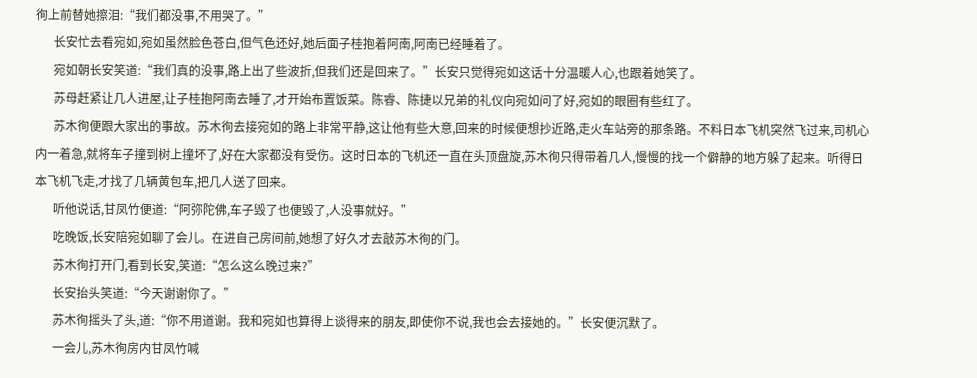徇上前替她擦泪:“我们都没事,不用哭了。”
      长安忙去看宛如,宛如虽然脸色苍白,但气色还好,她后面子桂抱着阿南,阿南已经睡着了。
      宛如朝长安笑道:“我们真的没事,路上出了些波折,但我们还是回来了。”长安只觉得宛如这话十分温暖人心,也跟着她笑了。
      苏母赶紧让几人进屋,让子桂抱阿南去睡了,才开始布置饭菜。陈睿、陈捷以兄弟的礼仪向宛如问了好,宛如的眼圈有些红了。
      苏木徇便跟大家出的事故。苏木徇去接宛如的路上非常平静,这让他有些大意,回来的时候便想抄近路,走火车站旁的那条路。不料日本飞机突然飞过来,司机心内一着急,就将车子撞到树上撞坏了,好在大家都没有受伤。这时日本的飞机还一直在头顶盘旋,苏木徇只得带着几人,慢慢的找一个僻静的地方躲了起来。听得日本飞机飞走,才找了几辆黄包车,把几人送了回来。
      听他说话,甘凤竹便道:“阿弥陀佛,车子毁了也便毁了,人没事就好。”
      吃晚饭,长安陪宛如聊了会儿。在进自己房间前,她想了好久才去敲苏木徇的门。
      苏木徇打开门,看到长安,笑道:“怎么这么晚过来?”
      长安抬头笑道:“今天谢谢你了。”
      苏木徇摇头了头,道:“你不用道谢。我和宛如也算得上谈得来的朋友,即使你不说,我也会去接她的。”长安便沉默了。
      一会儿,苏木徇房内甘凤竹喊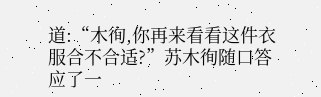道:“木徇,你再来看看这件衣服合不合适?”苏木徇随口答应了一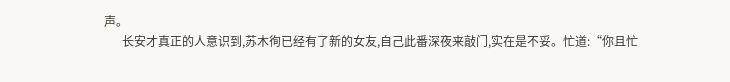声。
      长安才真正的人意识到,苏木徇已经有了新的女友,自己此番深夜来敲门,实在是不妥。忙道:“你且忙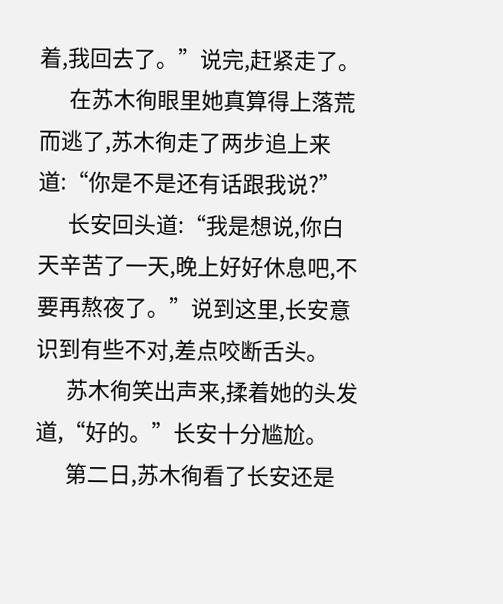着,我回去了。”说完,赶紧走了。
      在苏木徇眼里她真算得上落荒而逃了,苏木徇走了两步追上来道:“你是不是还有话跟我说?”
      长安回头道:“我是想说,你白天辛苦了一天,晚上好好休息吧,不要再熬夜了。”说到这里,长安意识到有些不对,差点咬断舌头。
      苏木徇笑出声来,揉着她的头发道,“好的。”长安十分尴尬。
      第二日,苏木徇看了长安还是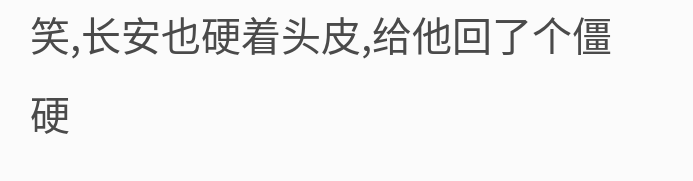笑,长安也硬着头皮,给他回了个僵硬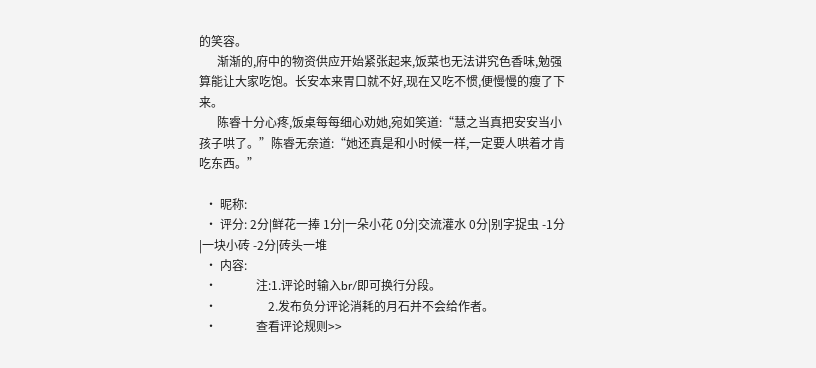的笑容。
      渐渐的,府中的物资供应开始紧张起来,饭菜也无法讲究色香味,勉强算能让大家吃饱。长安本来胃口就不好,现在又吃不惯,便慢慢的瘦了下来。
      陈睿十分心疼,饭桌每每细心劝她,宛如笑道:“慧之当真把安安当小孩子哄了。”陈睿无奈道:“她还真是和小时候一样,一定要人哄着才肯吃东西。”

  • 昵称:
  • 评分: 2分|鲜花一捧 1分|一朵小花 0分|交流灌水 0分|别字捉虫 -1分|一块小砖 -2分|砖头一堆
  • 内容:
  •             注:1.评论时输入br/即可换行分段。
  •                 2.发布负分评论消耗的月石并不会给作者。
  •             查看评论规则>>